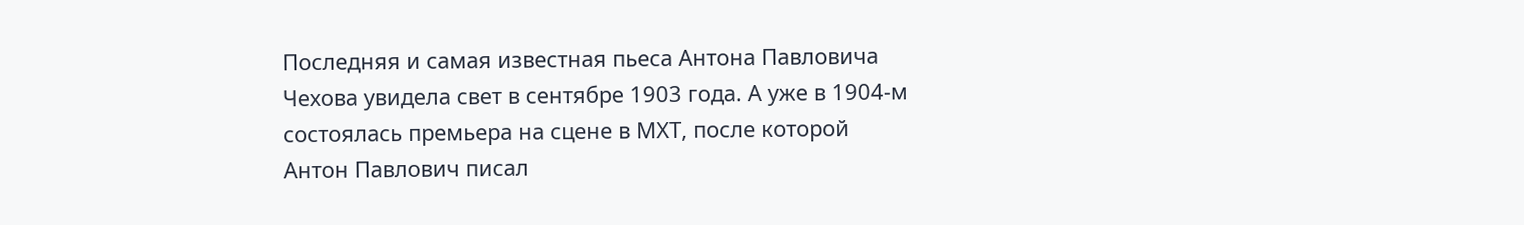Последняя и самая известная пьеса Антона Павловича Чехова увидела свет в сентябре 1903 года. А уже в 1904-м состоялась премьера на сцене в МХТ, после которой Антон Павлович писал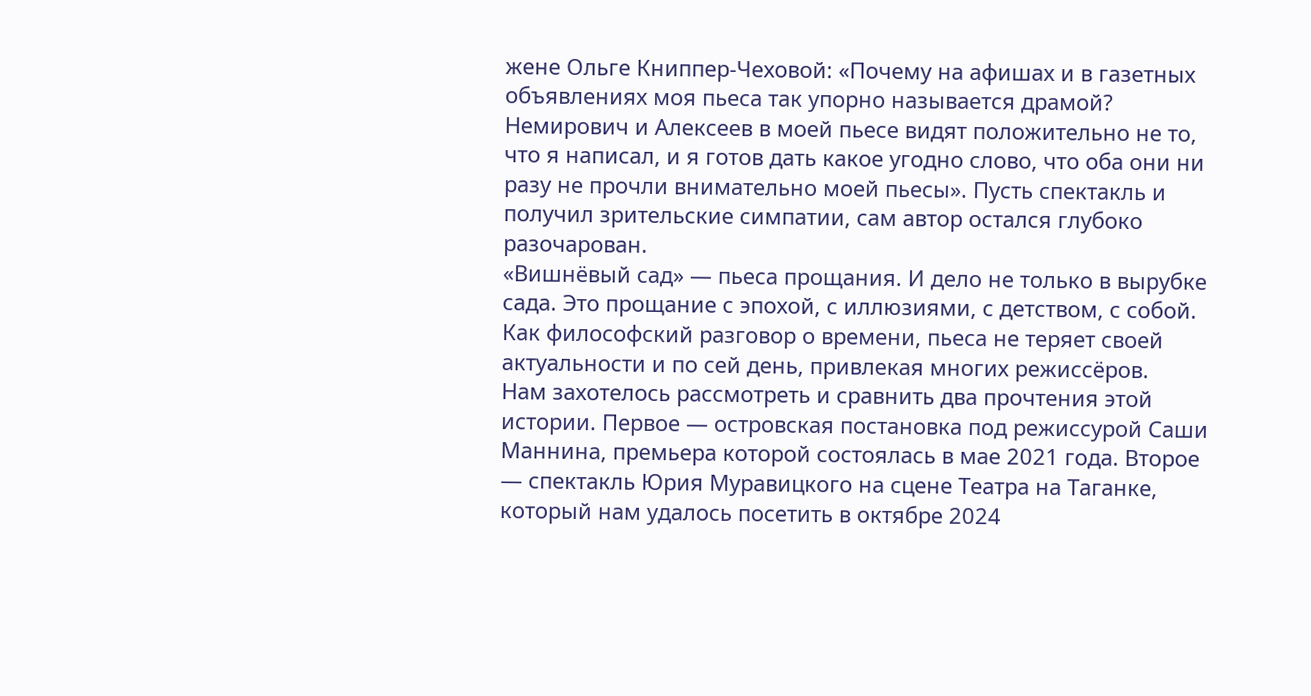жене Ольге Книппер-Чеховой: «Почему на афишах и в газетных объявлениях моя пьеса так упорно называется драмой? Немирович и Алексеев в моей пьесе видят положительно не то, что я написал, и я готов дать какое угодно слово, что оба они ни разу не прочли внимательно моей пьесы». Пусть спектакль и получил зрительские симпатии, сам автор остался глубоко разочарован.
«Вишнёвый сад» — пьеса прощания. И дело не только в вырубке сада. Это прощание с эпохой, с иллюзиями, с детством, с собой. Как философский разговор о времени, пьеса не теряет своей актуальности и по сей день, привлекая многих режиссёров.
Нам захотелось рассмотреть и сравнить два прочтения этой истории. Первое — островская постановка под режиссурой Саши Маннина, премьера которой состоялась в мае 2021 года. Второе — спектакль Юрия Муравицкого на сцене Театра на Таганке, который нам удалось посетить в октябре 2024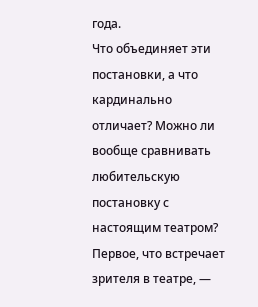года.
Что объединяет эти постановки, а что кардинально отличает? Можно ли вообще сравнивать любительскую постановку с настоящим театром?
Первое, что встречает зрителя в театре, —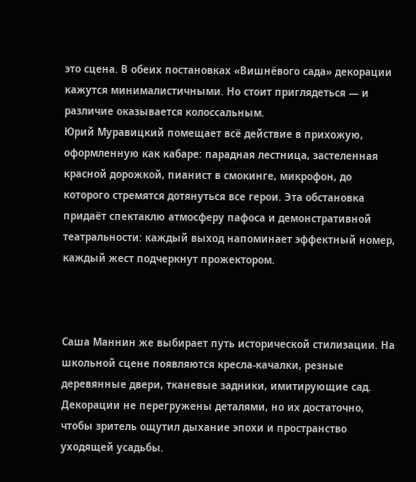это сцена. В обеих постановках «Вишнёвого сада» декорации кажутся минималистичными. Но стоит приглядеться — и различие оказывается колоссальным.
Юрий Муравицкий помещает всё действие в прихожую, оформленную как кабаре: парадная лестница, застеленная красной дорожкой, пианист в смокинге, микрофон, до которого стремятся дотянуться все герои. Эта обстановка придаёт спектаклю атмосферу пафоса и демонстративной театральности: каждый выход напоминает эффектный номер, каждый жест подчеркнут прожектором.



Саша Маннин же выбирает путь исторической стилизации. На школьной сцене появляются кресла-качалки, резные деревянные двери, тканевые задники, имитирующие сад. Декорации не перегружены деталями, но их достаточно, чтобы зритель ощутил дыхание эпохи и пространство уходящей усадьбы.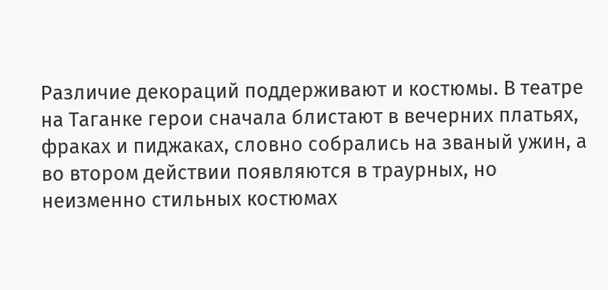Различие декораций поддерживают и костюмы. В театре на Таганке герои сначала блистают в вечерних платьях, фраках и пиджаках, словно собрались на званый ужин, а во втором действии появляются в траурных, но неизменно стильных костюмах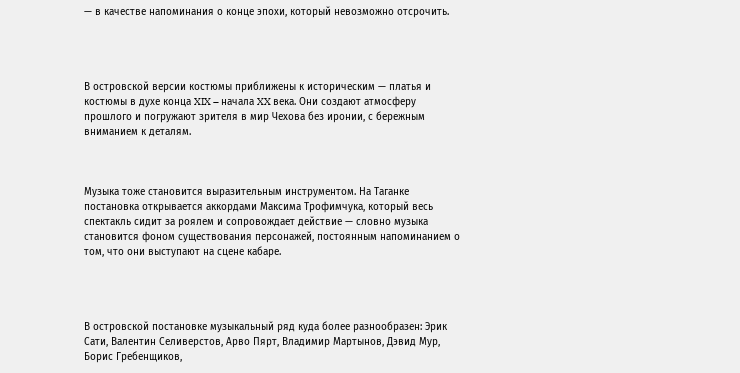— в качестве напоминания о конце эпохи, который невозможно отсрочить.




В островской версии костюмы приближены к историческим — платья и костюмы в духе конца XIX – начала XX века. Они создают атмосферу прошлого и погружают зрителя в мир Чехова без иронии, с бережным вниманием к деталям.



Музыка тоже становится выразительным инструментом. На Таганке постановка открывается аккордами Максима Трофимчука, который весь спектакль сидит за роялем и сопровождает действие — словно музыка становится фоном существования персонажей, постоянным напоминанием о том, что они выступают на сцене кабаре.




В островской постановке музыкальный ряд куда более разнообразен: Эрик Сати, Валентин Селиверстов, Арво Пярт, Владимир Мартынов, Дэвид Мур, Борис Гребенщиков,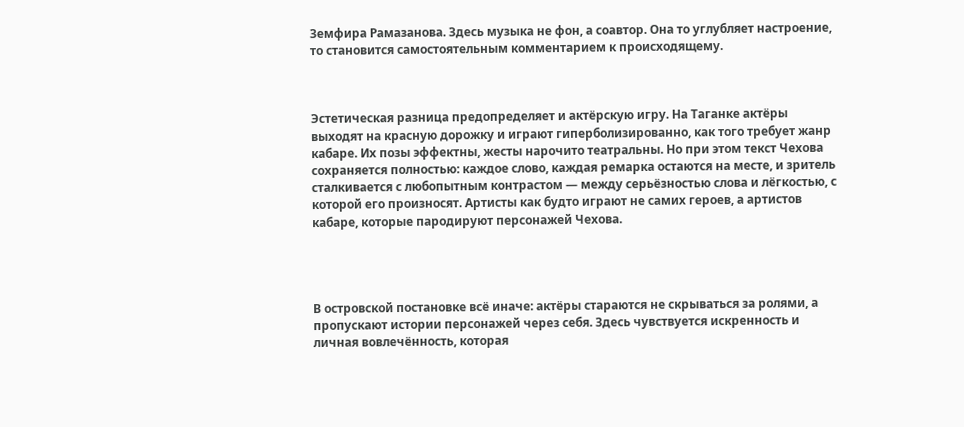Земфира Рамазанова. Здесь музыка не фон, а соавтор. Она то углубляет настроение, то становится самостоятельным комментарием к происходящему.



Эстетическая разница предопределяет и актёрскую игру. На Таганке актёры выходят на красную дорожку и играют гиперболизированно, как того требует жанр кабаре. Их позы эффектны, жесты нарочито театральны. Но при этом текст Чехова сохраняется полностью: каждое слово, каждая ремарка остаются на месте, и зритель сталкивается с любопытным контрастом — между серьёзностью слова и лёгкостью, с которой его произносят. Артисты как будто играют не самих героев, а артистов кабаре, которые пародируют персонажей Чехова.




В островской постановке всё иначе: актёры стараются не скрываться за ролями, а пропускают истории персонажей через себя. Здесь чувствуется искренность и личная вовлечённость, которая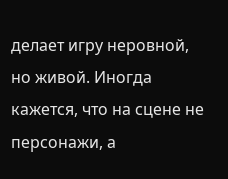делает игру неровной, но живой. Иногда кажется, что на сцене не персонажи, а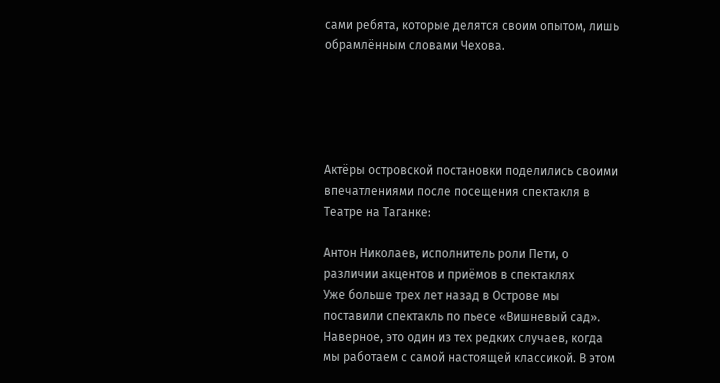сами ребята, которые делятся своим опытом, лишь обрамлённым словами Чехова.





Актёры островской постановки поделились своими впечатлениями после посещения спектакля в Театре на Таганке:

Антон Николаев, исполнитель роли Пети, о различии акцентов и приёмов в спектаклях
Уже больше трех лет назад в Острове мы поставили спектакль по пьесе «Вишневый сад». Наверное, это один из тех редких случаев, когда мы работаем с самой настоящей классикой. В этом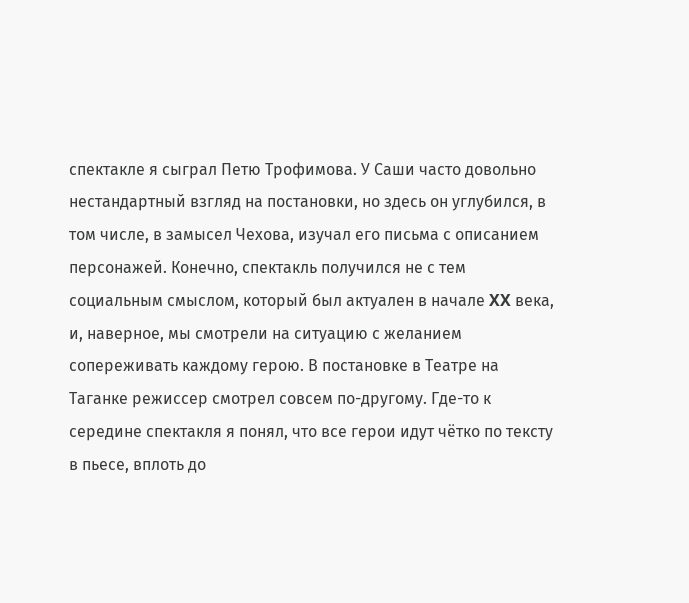спектакле я сыграл Петю Трофимова. У Саши часто довольно нестандартный взгляд на постановки, но здесь он углубился, в том числе, в замысел Чехова, изучал его письма с описанием персонажей. Конечно, спектакль получился не с тем социальным смыслом, который был актуален в начале XX века, и, наверное, мы смотрели на ситуацию с желанием сопереживать каждому герою. В постановке в Театре на Таганке режиссер смотрел совсем по-другому. Где-то к середине спектакля я понял, что все герои идут чётко по тексту в пьесе, вплоть до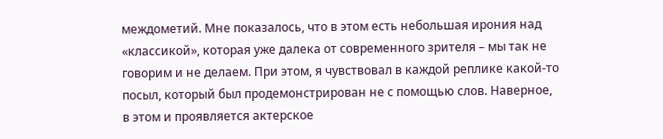междометий. Мне показалось, что в этом есть небольшая ирония над «классикой», которая уже далека от современного зрителя – мы так не говорим и не делаем. При этом, я чувствовал в каждой реплике какой-то посыл, который был продемонстрирован не с помощью слов. Наверное, в этом и проявляется актерское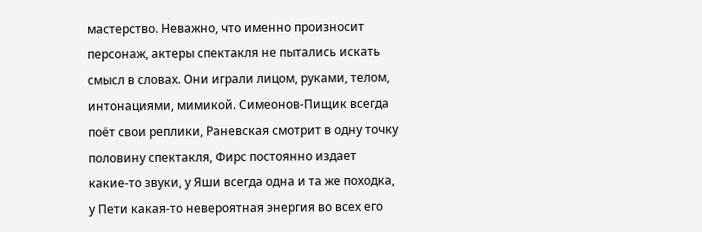мастерство. Неважно, что именно произносит персонаж, актеры спектакля не пытались искать смысл в словах. Они играли лицом, руками, телом, интонациями, мимикой. Симеонов-Пищик всегда поёт свои реплики, Раневская смотрит в одну точку половину спектакля, Фирс постоянно издает какие-то звуки, у Яши всегда одна и та же походка, у Пети какая-то невероятная энергия во всех его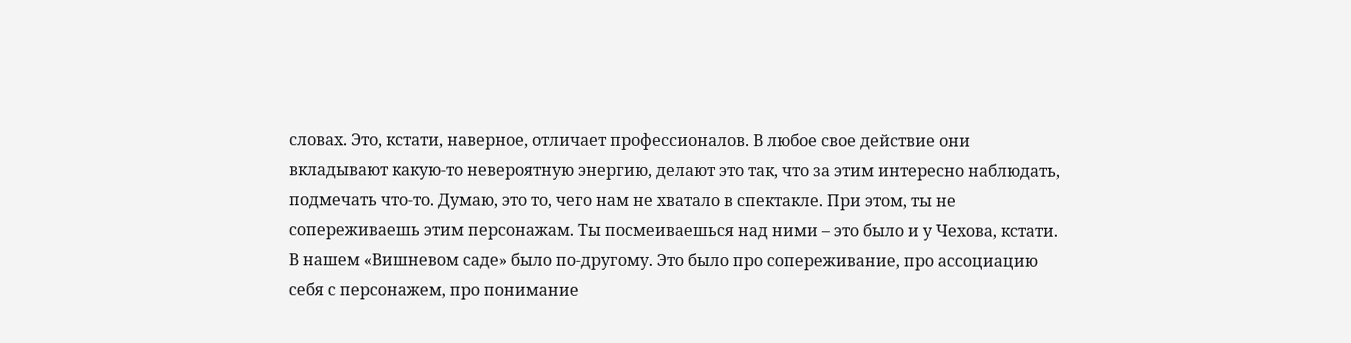словах. Это, кстати, наверное, отличает профессионалов. В любое свое действие они вкладывают какую-то невероятную энергию, делают это так, что за этим интересно наблюдать, подмечать что-то. Думаю, это то, чего нам не хватало в спектакле. При этом, ты не сопереживаешь этим персонажам. Ты посмеиваешься над ними – это было и у Чехова, кстати. В нашем «Вишневом саде» было по-другому. Это было про сопереживание, про ассоциацию себя с персонажем, про понимание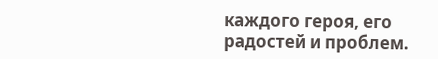каждого героя, его радостей и проблем.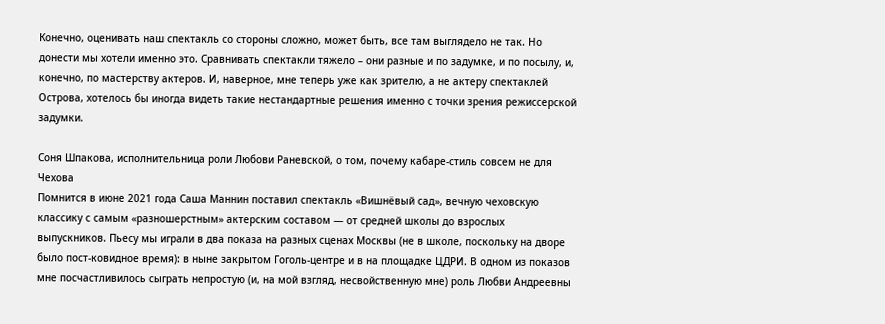Конечно, оценивать наш спектакль со стороны сложно, может быть, все там выглядело не так. Но донести мы хотели именно это. Сравнивать спектакли тяжело – они разные и по задумке, и по посылу, и, конечно, по мастерству актеров. И, наверное, мне теперь уже как зрителю, а не актеру спектаклей Острова, хотелось бы иногда видеть такие нестандартные решения именно с точки зрения режиссерской задумки.

Соня Шпакова, исполнительница роли Любови Раневской, о том, почему кабаре-стиль совсем не для Чехова
Помнится в июне 2021 года Саша Маннин поставил спектакль «Вишнёвый сад», вечную чеховскую классику с самым «разношерстным» актерским составом — от средней школы до взрослых выпускников. Пьесу мы играли в два показа на разных сценах Москвы (не в школе, поскольку на дворе было пост-ковидное время): в ныне закрытом Гоголь-центре и в на площадке ЦДРИ. В одном из показов мне посчастливилось сыграть непростую (и, на мой взгляд, несвойственную мне) роль Любви Андреевны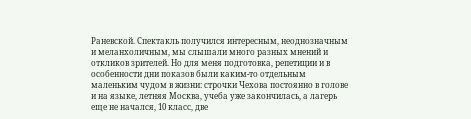Раневской. Спектакль получился интересным, неоднозначным и меланхоличным, мы слышали много разных мнений и откликов зрителей. Но для меня подготовка, репетиции и в особенности дни показов были каким-то отдельным маленьким чудом в жизни: строчки Чехова постоянно в голове и на языке, летняя Москва, учеба уже закончилась, а лагерь еще не начался, 10 класс, две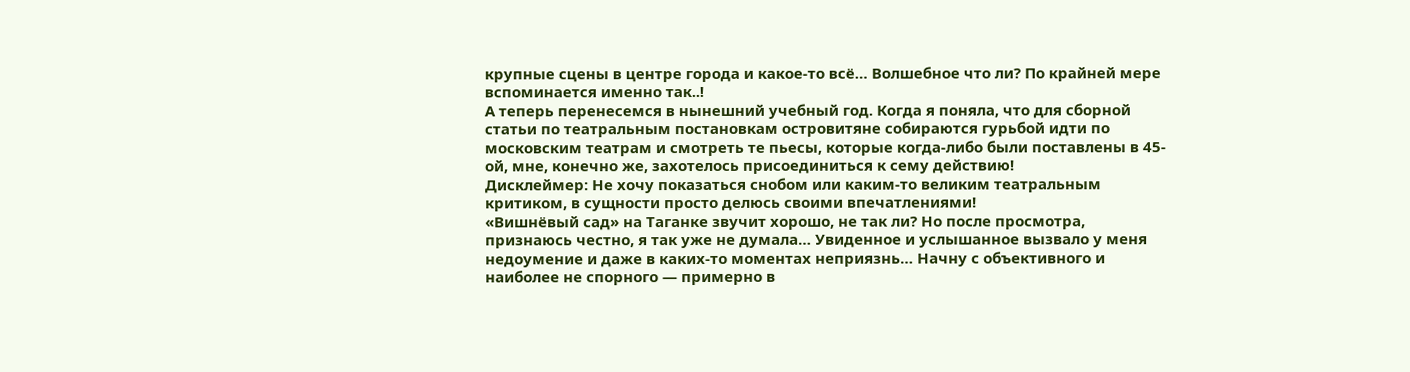крупные сцены в центре города и какое-то всё… Волшебное что ли? По крайней мере вспоминается именно так..!
А теперь перенесемся в нынешний учебный год. Когда я поняла, что для сборной статьи по театральным постановкам островитяне собираются гурьбой идти по московским театрам и смотреть те пьесы, которые когда-либо были поставлены в 45-ой, мне, конечно же, захотелось присоединиться к сему действию!
Дисклеймер: Не хочу показаться снобом или каким-то великим театральным критиком, в сущности просто делюсь своими впечатлениями!
«Вишнёвый сад» на Таганке звучит хорошо, не так ли? Но после просмотра, признаюсь честно, я так уже не думала… Увиденное и услышанное вызвало у меня недоумение и даже в каких-то моментах неприязнь… Начну с объективного и наиболее не спорного — примерно в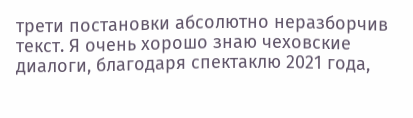трети постановки абсолютно неразборчив текст. Я очень хорошо знаю чеховские диалоги, благодаря спектаклю 2021 года,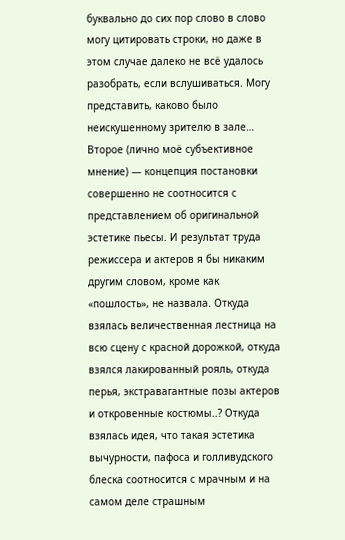буквально до сих пор слово в слово могу цитировать строки, но даже в этом случае далеко не всё удалось разобрать, если вслушиваться. Могу представить, каково было неискушенному зрителю в зале… Второе (лично моё субъективное мнение) — концепция постановки совершенно не соотносится с представлением об оригинальной эстетике пьесы. И результат труда режиссера и актеров я бы никаким другим словом, кроме как «пошлость», не назвала. Откуда взялась величественная лестница на всю сцену с красной дорожкой, откуда взялся лакированный рояль, откуда перья, экстравагантные позы актеров и откровенные костюмы..? Откуда взялась идея, что такая эстетика вычурности, пафоса и голливудского блеска соотносится с мрачным и на самом деле страшным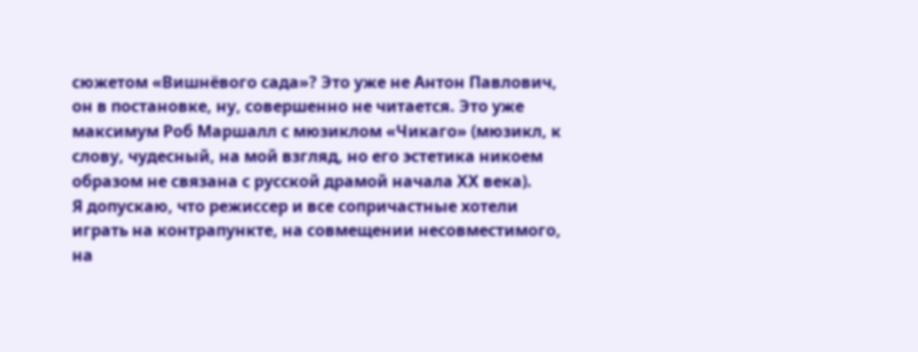сюжетом «Вишнёвого сада»? Это уже не Антон Павлович, он в постановке, ну, совершенно не читается. Это уже максимум Роб Маршалл с мюзиклом «Чикаго» (мюзикл, к слову, чудесный, на мой взгляд, но его эстетика никоем образом не связана с русской драмой начала XX века).
Я допускаю, что режиссер и все сопричастные хотели играть на контрапункте, на совмещении несовместимого, на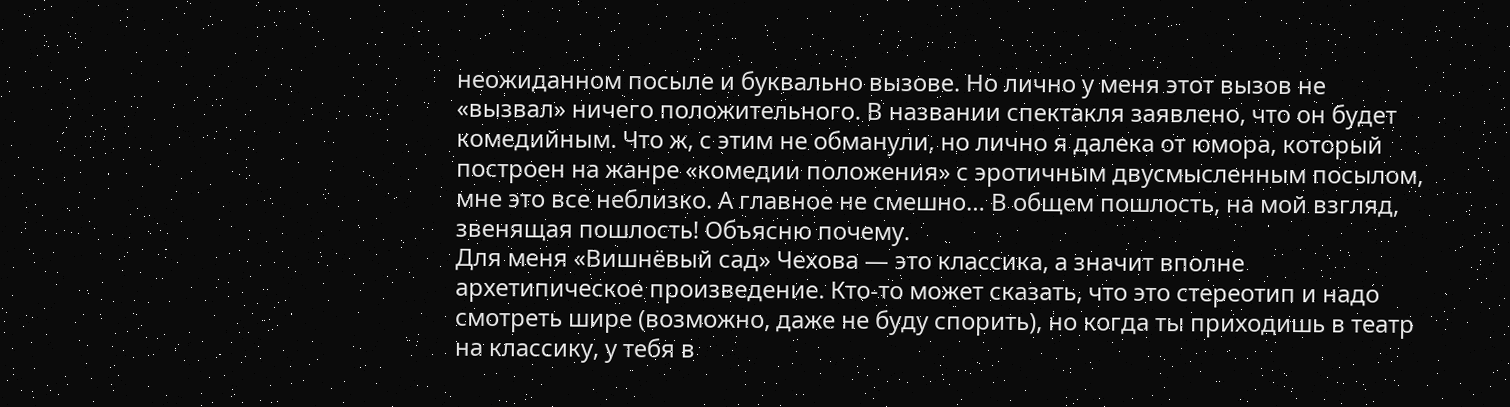неожиданном посыле и буквально вызове. Но лично у меня этот вызов не «вызвал» ничего положительного. В названии спектакля заявлено, что он будет комедийным. Что ж, с этим не обманули, но лично я далека от юмора, который построен на жанре «комедии положения» с эротичным двусмысленным посылом, мне это все неблизко. А главное не смешно… В общем пошлость, на мой взгляд, звенящая пошлость! Объясню почему.
Для меня «Вишнёвый сад» Чехова — это классика, а значит вполне архетипическое произведение. Кто-то может сказать, что это стереотип и надо смотреть шире (возможно, даже не буду спорить), но когда ты приходишь в театр на классику, у тебя в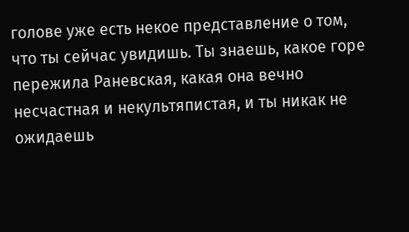голове уже есть некое представление о том, что ты сейчас увидишь. Ты знаешь, какое горе пережила Раневская, какая она вечно несчастная и некультяпистая, и ты никак не ожидаешь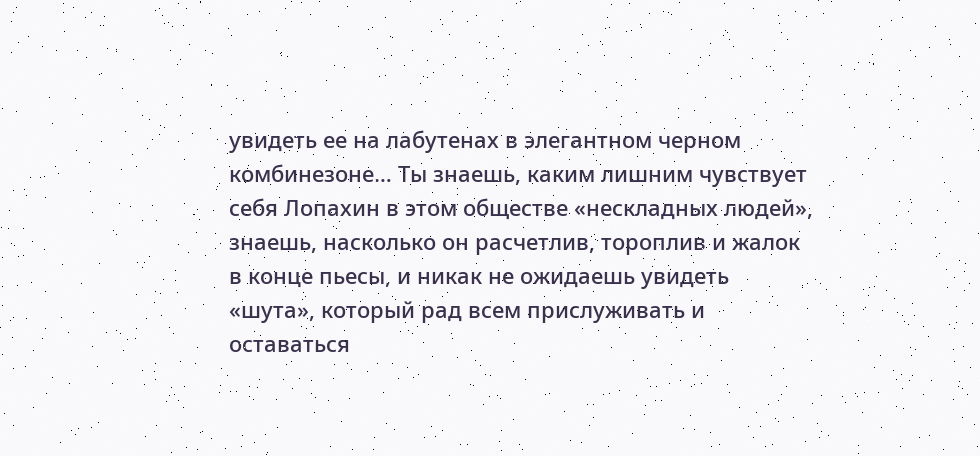увидеть ее на лабутенах в элегантном черном комбинезоне… Ты знаешь, каким лишним чувствует себя Лопахин в этом обществе «нескладных людей», знаешь, насколько он расчетлив, тороплив и жалок в конце пьесы, и никак не ожидаешь увидеть «шута», который рад всем прислуживать и оставаться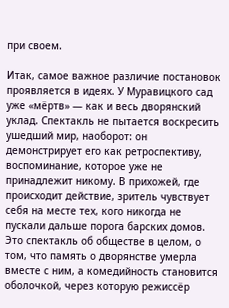при своем.

Итак, самое важное различие постановок проявляется в идеях. У Муравицкого сад уже «мёртв» — как и весь дворянский уклад. Спектакль не пытается воскресить ушедший мир, наоборот: он демонстрирует его как ретроспективу, воспоминание, которое уже не принадлежит никому. В прихожей, где происходит действие, зритель чувствует себя на месте тех, кого никогда не пускали дальше порога барских домов. Это спектакль об обществе в целом, о том, что память о дворянстве умерла вместе с ним, а комедийность становится оболочкой, через которую режиссёр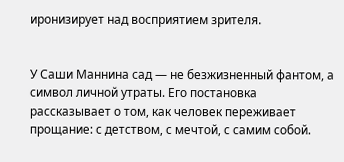иронизирует над восприятием зрителя.


У Саши Маннина сад — не безжизненный фантом, а символ личной утраты. Его постановка рассказывает о том, как человек переживает прощание: с детством, с мечтой, с самим собой.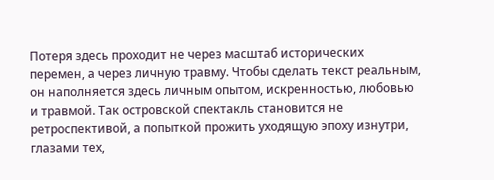Потеря здесь проходит не через масштаб исторических перемен, а через личную травму. Чтобы сделать текст реальным, он наполняется здесь личным опытом, искренностью, любовью и травмой. Так островской спектакль становится не ретроспективой, а попыткой прожить уходящую эпоху изнутри, глазами тех,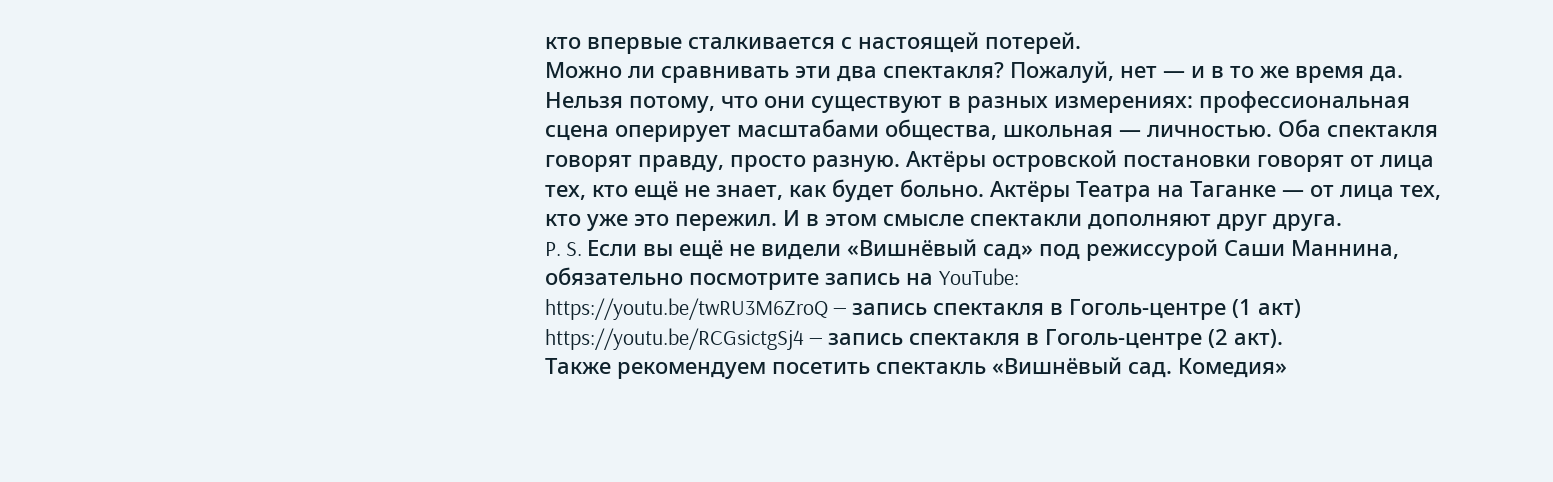кто впервые сталкивается с настоящей потерей.
Можно ли сравнивать эти два спектакля? Пожалуй, нет — и в то же время да. Нельзя потому, что они существуют в разных измерениях: профессиональная сцена оперирует масштабами общества, школьная — личностью. Оба спектакля говорят правду, просто разную. Актёры островской постановки говорят от лица тех, кто ещё не знает, как будет больно. Актёры Театра на Таганке — от лица тех, кто уже это пережил. И в этом смысле спектакли дополняют друг друга.
P. S. Если вы ещё не видели «Вишнёвый сад» под режиссурой Саши Маннина, обязательно посмотрите запись на YouTube:
https://youtu.be/twRU3M6ZroQ — запись спектакля в Гоголь-центре (1 акт)
https://youtu.be/RCGsictgSj4 — запись спектакля в Гоголь-центре (2 акт).
Также рекомендуем посетить спектакль «Вишнёвый сад. Комедия»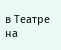в Театре на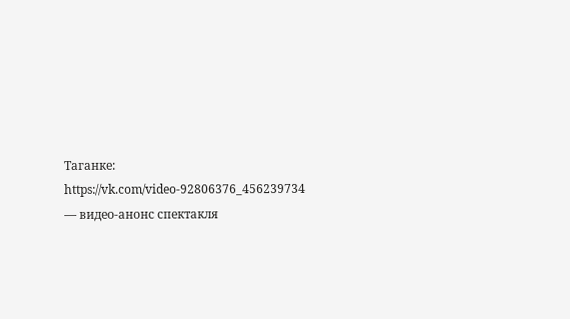Таганке:
https://vk.com/video-92806376_456239734 — видео-анонс спектакля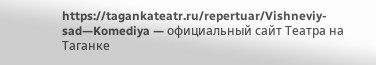https://tagankateatr.ru/repertuar/Vishneviy-sad—Komediya — официальный сайт Театра на Таганке